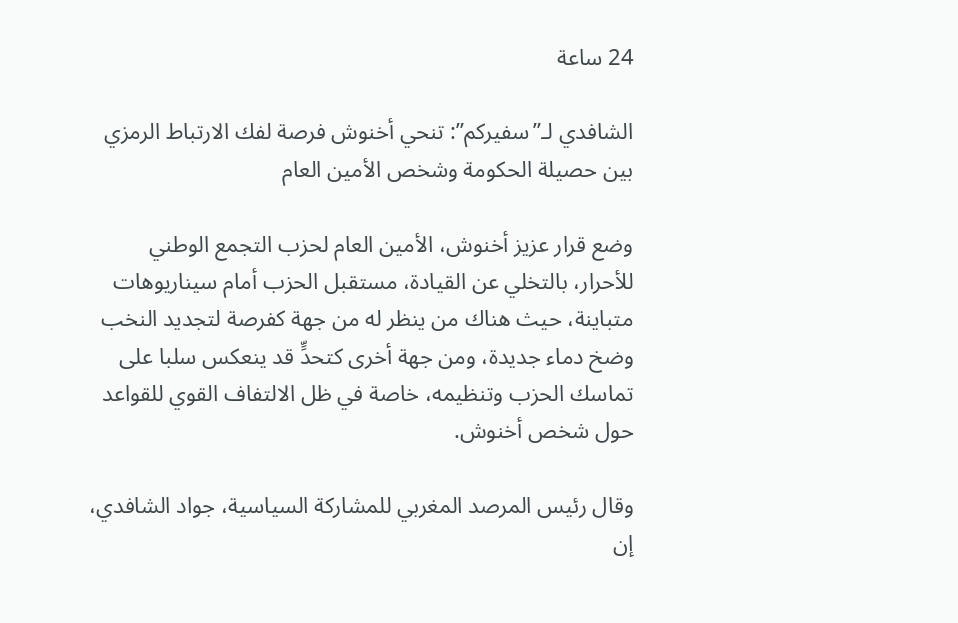24 ساعة

الشافدي لـ”سفيركم”: تنحي أخنوش فرصة لفك الارتباط الرمزي بين حصيلة الحكومة وشخص الأمين العام

وضع قرار عزيز أخنوش، الأمين العام لحزب التجمع الوطني للأحرار، بالتخلي عن القيادة، مستقبل الحزب أمام سيناريوهات متباينة، حيث هناك من ينظر له من جهة كفرصة لتجديد النخب وضخ دماء جديدة، ومن جهة أخرى كتحدٍّ قد ينعكس سلبا على تماسك الحزب وتنظيمه، خاصة في ظل الالتفاف القوي للقواعد حول شخص أخنوش.

وقال رئيس المرصد المغربي للمشاركة السياسية، جواد الشافدي، إن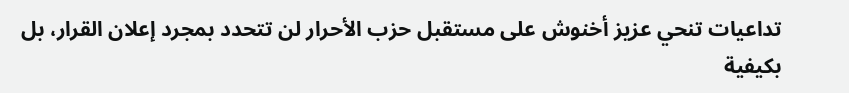تداعيات تنحي عزيز أخنوش على مستقبل حزب الأحرار لن تتحدد بمجرد إعلان القرار، بل بكيفية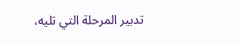تدبير المرحلة التي تليه،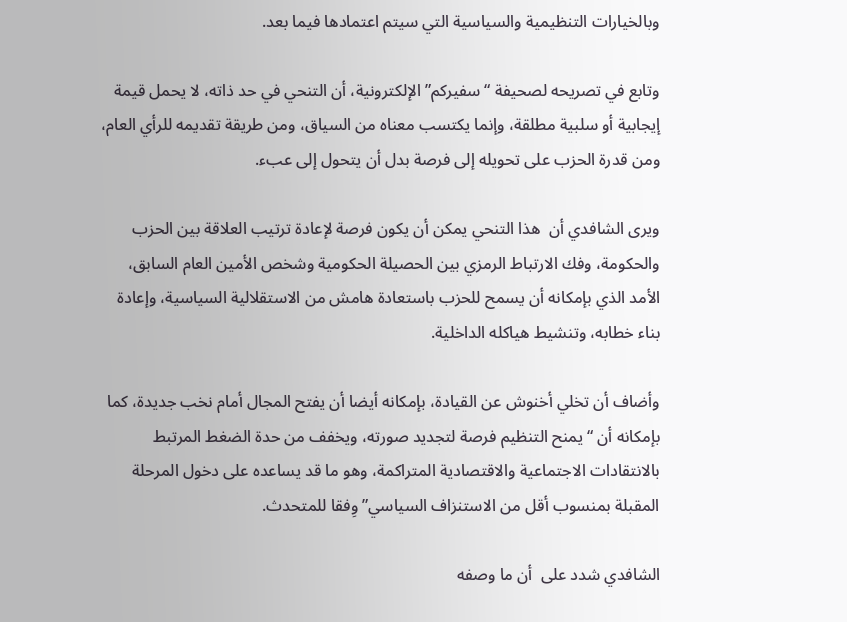وبالخيارات التنظيمية والسياسية التي سيتم اعتمادها فيما بعد.

وتابع في تصريحه لصحيفة “سفيركم” الإلكترونية، أن التنحي في حد ذاته، لا يحمل قيمة إيجابية أو سلبية مطلقة، وإنما يكتسب معناه من السياق، ومن طريقة تقديمه للرأي العام، ومن قدرة الحزب على تحويله إلى فرصة بدل أن يتحول إلى عبء.

ويرى الشافدي أن  هذا التنحي يمكن أن يكون فرصة لإعادة ترتيب العلاقة بين الحزب والحكومة، وفك الارتباط الرمزي بين الحصيلة الحكومية وشخص الأمين العام السابق، الأمد الذي بإمكانه أن يسمح للحزب باستعادة هامش من الاستقلالية السياسية، وإعادة بناء خطابه، وتنشيط هياكله الداخلية.

وأضاف أن تخلي أخنوش عن القيادة، بإمكانه أيضا أن يفتح المجال أمام نخب جديدة، كما بإمكانه أن “يمنح التنظيم فرصة لتجديد صورته، ويخفف من حدة الضغط المرتبط بالانتقادات الاجتماعية والاقتصادية المتراكمة، وهو ما قد يساعده على دخول المرحلة المقبلة بمنسوب أقل من الاستنزاف السياسي”وِفقا للمتحدث.

الشافدي شدد على  أن ما وصفه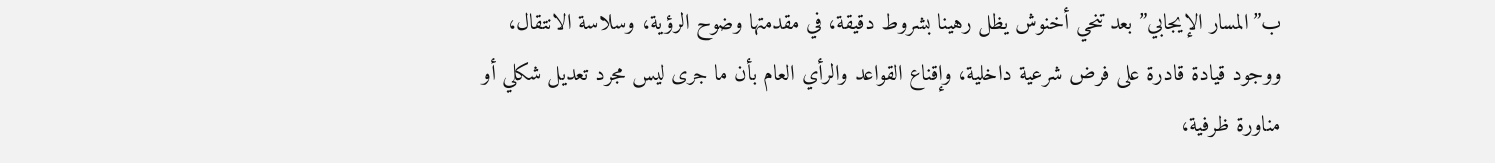ب”المسار الإيجابي” بعد تنحي أخنوش يظل رهينا بشروط دقيقة، في مقدمتها وضوح الرؤية، وسلاسة الانتقال، ووجود قيادة قادرة على فرض شرعية داخلية، وإقناع القواعد والرأي العام بأن ما جرى ليس مجرد تعديل شكلي أو مناورة ظرفية،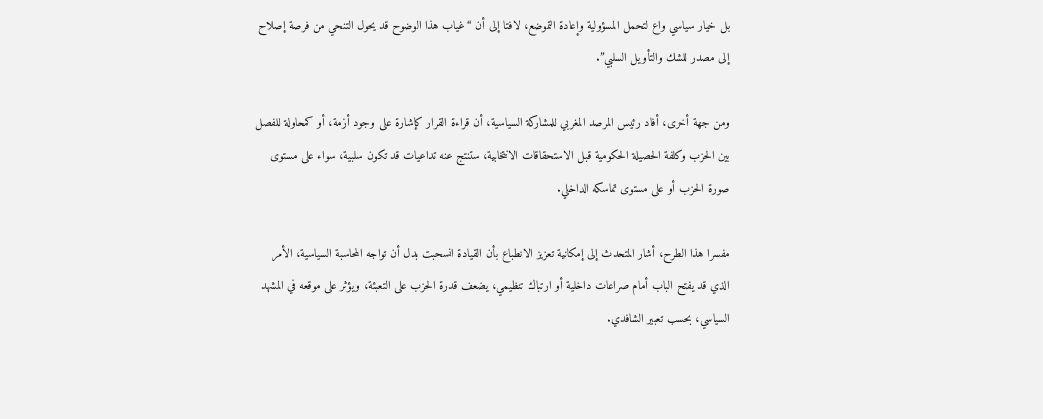بل خيار سياسي واع لتحمل المسؤولية وإعادة التموضع، لافتا إلى أن “غياب هذا الوضوح قد يحول التنحي من فرصة إصلاح إلى مصدر للشك والتأويل السلبي”.

ومن جهة أخرى، أفاد رئيس المرصد المغربي للمشاركة السياسية، أن قراءة القرار كإشارة على وجود أزمة، أو كمحاولة للفصل بين الحزب وكلفة الحصيلة الحكومية قبل الاستحقاقات الانتخابية، ستنتج عنه تداعيات قد تكون سلبية، سواء على مستوى صورة الحزب أو على مستوى تماسكه الداخلي.

مفسرا هذا الطرح، أشار المتحدث إلى إمكانية تعزيز الانطباع بأن القيادة انسحبت بدل أن تواجه المحاسبة السياسية، الأمر الذي قد يفتح الباب أمام صراعات داخلية أو ارتباك تنظيمي، يضعف قدرة الحزب على التعبئة، ويؤثر على موقعه في المشهد السياسي، بحسب تعبير الشافدي.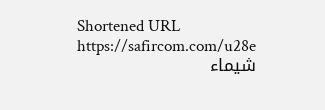Shortened URL
https://safircom.com/u28e
شيماء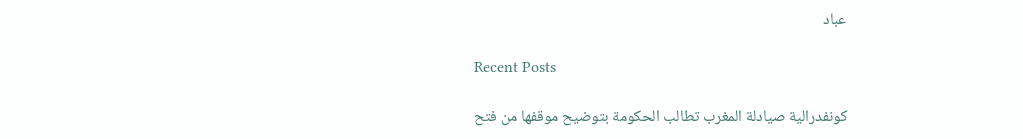عباد

Recent Posts

كونفدرالية صيادلة المغرب تطالب الحكومة بتوضيح موقفها من فتح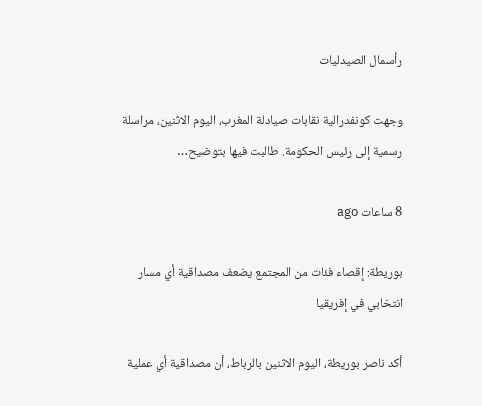رأسمال الصيدليات

وجهت كونفدرالية نقابات صيادلة المغرب، اليوم الاثنين، مراسلة رسمية إلى رئيس الحكومة. طالبت فيها بتوضيح…

8 ساعات ago

بوريطة: إقصاء فئات من المجتمع يضعف مصداقية أي مسار انتخابي في إفريقيا

أكد ناصر بوريطة، اليوم الاثنين بالرباط، أن مصداقية أي عملية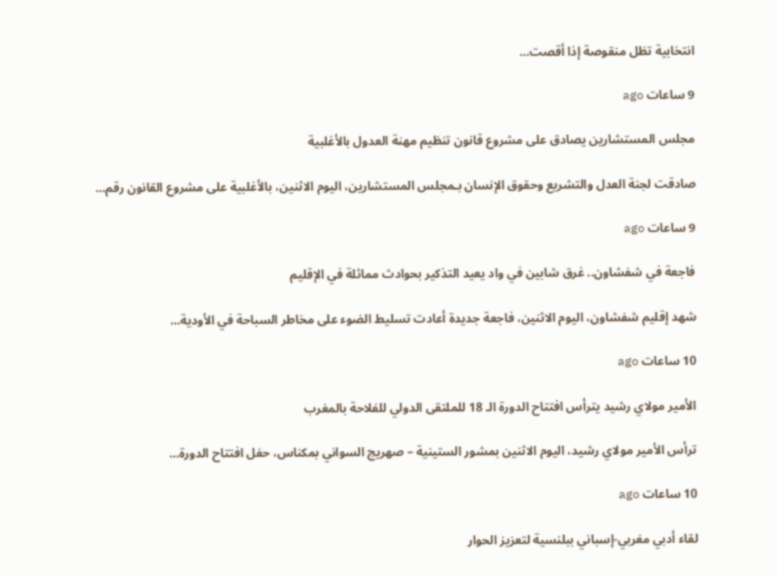انتخابية تظل منقوصة إذا أقصت…

9 ساعات ago

مجلس المستشارين يصادق على مشروع قانون تنظيم مهنة العدول بالأغلبية

صادقت لجنة العدل والتشريع وحقوق الإنسان بـمجلس المستشارين، اليوم الاثنين، بالأغلبية على مشروع القانون رقم…

9 ساعات ago

فاجعة في شفشاون.. غرق شابين في واد يعيد التذكير بحوادث مماثلة في الإقليم

شهد إقليم شفشاون، اليوم الاثنين، فاجعة جديدة أعادت تسليط الضوء على مخاطر السباحة في الأودية…

10 ساعات ago

الأمير مولاي رشيد يترأس افتتاح الدورة الـ 18 للملتقى الدولي للفلاحة بالمغرب

ترأس الأمير مولاي رشيد، اليوم الاثنين بمشور الستينية – صهريج السواني بمكناس، حفل افتتاح الدورة…

10 ساعات ago

لقاء أدبي مغربي-إسباني ببلنسية لتعزيز الحوار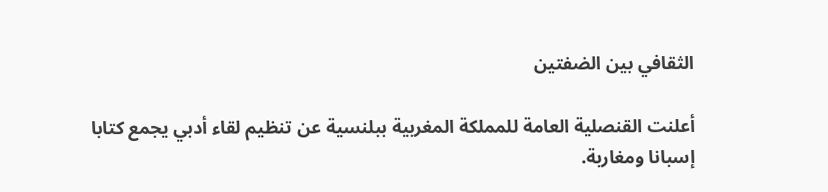الثقافي بين الضفتين

أعلنت القنصلية العامة للمملكة المغربية ببلنسية عن تنظيم لقاء أدبي يجمع كتابا إسبانا ومغاربة.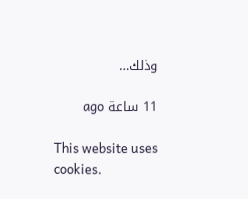وذلك…

11 ساعة ago

This website uses cookies.